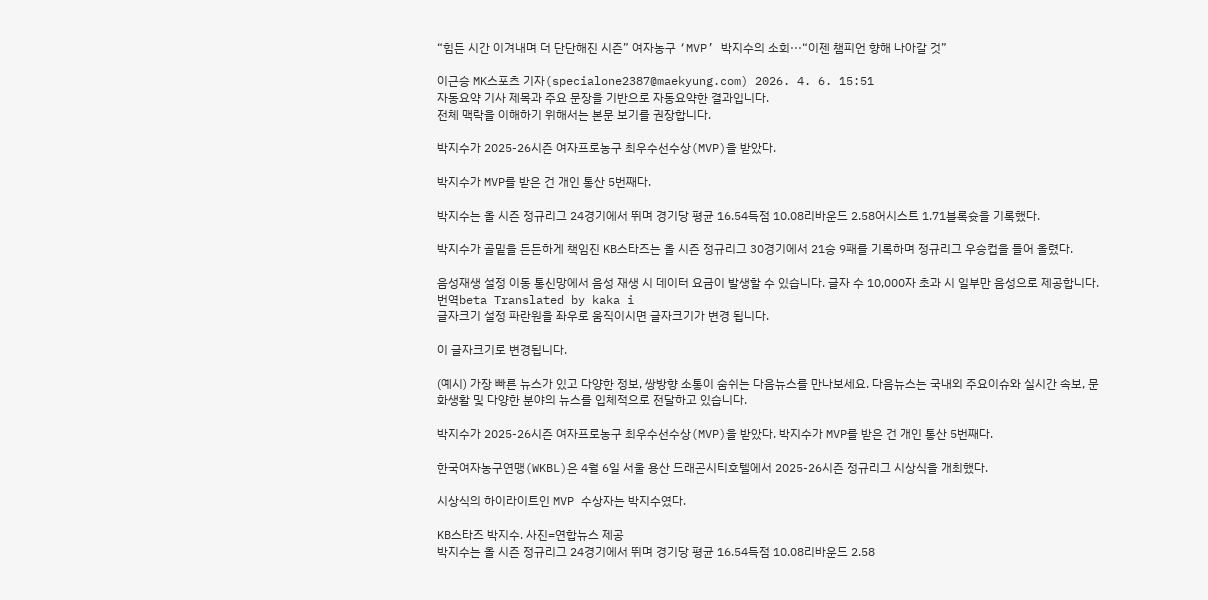“힘든 시간 이겨내며 더 단단해진 시즌” 여자농구 ‘MVP’ 박지수의 소회···“이젠 챔피언 향해 나아갈 것”

이근승 MK스포츠 기자(specialone2387@maekyung.com) 2026. 4. 6. 15:51
자동요약 기사 제목과 주요 문장을 기반으로 자동요약한 결과입니다.
전체 맥락을 이해하기 위해서는 본문 보기를 권장합니다.

박지수가 2025-26시즌 여자프로농구 최우수선수상(MVP)을 받았다.

박지수가 MVP를 받은 건 개인 통산 5번째다.

박지수는 올 시즌 정규리그 24경기에서 뛰며 경기당 평균 16.54득점 10.08리바운드 2.58어시스트 1.71블록슛을 기록했다.

박지수가 골밑을 든든하게 책임진 KB스타즈는 올 시즌 정규리그 30경기에서 21승 9패를 기록하며 정규리그 우승컵을 들어 올렸다.

음성재생 설정 이동 통신망에서 음성 재생 시 데이터 요금이 발생할 수 있습니다. 글자 수 10,000자 초과 시 일부만 음성으로 제공합니다.
번역beta Translated by kaka i
글자크기 설정 파란원을 좌우로 움직이시면 글자크기가 변경 됩니다.

이 글자크기로 변경됩니다.

(예시) 가장 빠른 뉴스가 있고 다양한 정보, 쌍방향 소통이 숨쉬는 다음뉴스를 만나보세요. 다음뉴스는 국내외 주요이슈와 실시간 속보, 문화생활 및 다양한 분야의 뉴스를 입체적으로 전달하고 있습니다.

박지수가 2025-26시즌 여자프로농구 최우수선수상(MVP)을 받았다. 박지수가 MVP를 받은 건 개인 통산 5번째다.

한국여자농구연맹(WKBL)은 4월 6일 서울 용산 드래곤시티호텔에서 2025-26시즌 정규리그 시상식을 개최했다.

시상식의 하이라이트인 MVP 수상자는 박지수였다.

KB스타즈 박지수. 사진=연합뉴스 제공
박지수는 올 시즌 정규리그 24경기에서 뛰며 경기당 평균 16.54득점 10.08리바운드 2.58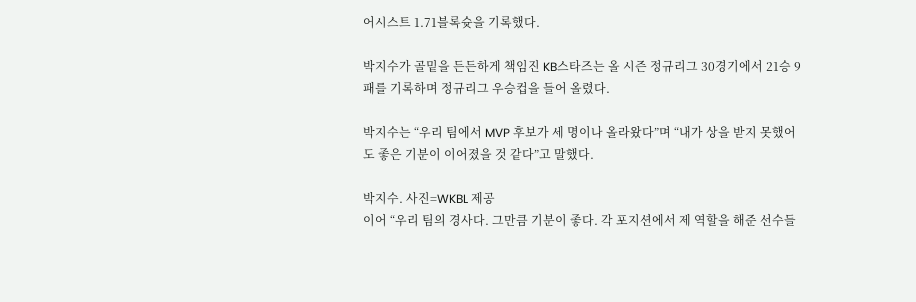어시스트 1.71블록슛을 기록했다.

박지수가 골밑을 든든하게 책임진 KB스타즈는 올 시즌 정규리그 30경기에서 21승 9패를 기록하며 정규리그 우승컵을 들어 올렸다.

박지수는 “우리 팀에서 MVP 후보가 세 명이나 올라왔다”며 “내가 상을 받지 못했어도 좋은 기분이 이어졌을 것 같다”고 말했다.

박지수. 사진=WKBL 제공
이어 “우리 팀의 경사다. 그만큼 기분이 좋다. 각 포지션에서 제 역할을 해준 선수들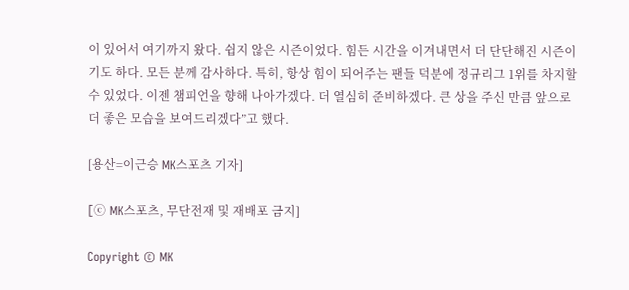이 있어서 여기까지 왔다. 쉽지 않은 시즌이었다. 힘든 시간을 이겨내면서 더 단단해진 시즌이기도 하다. 모든 분께 감사하다. 특히, 항상 힘이 되어주는 팬들 덕분에 정규리그 1위를 차지할 수 있었다. 이젠 챔피언을 향해 나아가겠다. 더 열심히 준비하겠다. 큰 상을 주신 만큼 앞으로 더 좋은 모습을 보여드리겠다”고 했다.

[용산=이근승 MK스포츠 기자]

[ⓒ MK스포츠, 무단전재 및 재배포 금지]

Copyright © MK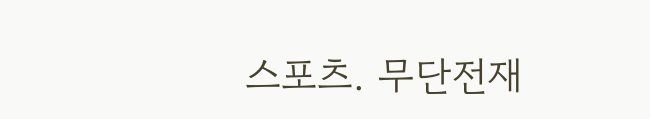스포츠. 무단전재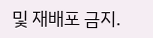및 재배포 금지.